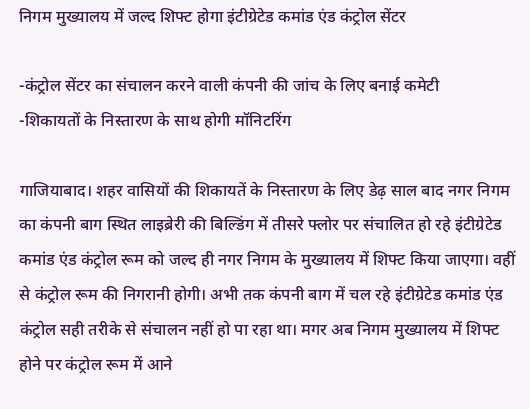निगम मुख्यालय में जल्द शिफ्ट होगा इंटीग्रेटेड कमांड एंड कंट्रोल सेंटर

-कंट्रोल सेंटर का संचालन करने वाली कंपनी की जांच के लिए बनाई कमेटी
-शिकायतों के निस्तारण के साथ होगी मॉनिटरिंग

गाजियाबाद। शहर वासियों की शिकायतें के निस्तारण के लिए डेढ़ साल बाद नगर निगम का कंपनी बाग स्थित लाइब्रेरी की बिल्डिंग में तीसरे फ्लोर पर संचालित हो रहे इंटीग्रेटेड कमांड एंड कंट्रोल रूम को जल्द ही नगर निगम के मुख्यालय में शिफ्ट किया जाएगा। वहीं से कंट्रोल रूम की निगरानी होगी। अभी तक कंपनी बाग में चल रहे इंटीग्रेटेड कमांड एंड कंट्रोल सही तरीके से संचालन नहीं हो पा रहा था। मगर अब निगम मुख्यालय में शिफ्ट होने पर कंट्रोल रूम में आने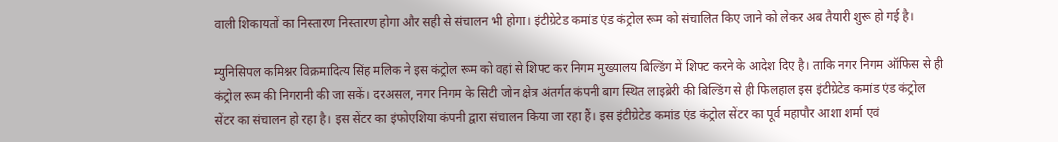वाली शिकायतों का निस्तारण निस्तारण होगा और सही से संचालन भी होगा। इंटीग्रेटेड कमांड एंड कंट्रोल रूम को संचालित किए जाने को लेकर अब तैयारी शुरू हो गई है।

म्युनिसिपल कमिश्नर विक्रमादित्य सिंह मलिक ने इस कंट्रोल रूम को वहां से शिफ्ट कर निगम मुख्यालय बिल्डिंग में शिफ्ट करने के आदेश दिए है। ताकि नगर निगम ऑफिस से ही कंट्रोल रूम की निगरानी की जा सकें। दरअसल, नगर निगम के सिटी जोन क्षेत्र अंतर्गत कंपनी बाग स्थित लाइब्रेरी की बिल्डिंग से ही फिलहाल इस इंटीग्रेटेड कमांड एंड कंट्रोल सेंटर का संचालन हो रहा है। इस सेंटर का इंफोएशिया कंपनी द्वारा संचालन किया जा रहा हैं। इस इंटीग्रेटेड कमांड एंड कंट्रोल सेंटर का पूर्व महापौर आशा शर्मा एवं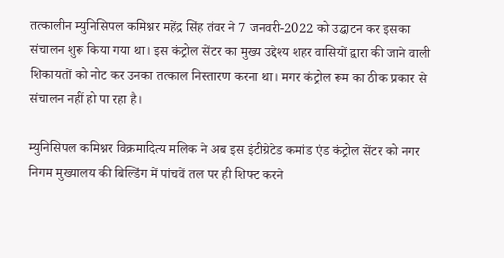तत्कालीन म्युनिसिपल कमिश्नर महेंद्र सिंह तंवर ने 7 जनवरी-2022 को उद्घाटन कर इसका संचालन शुरू किया गया था। इस कंट्रोल सेंटर का मुख्य उद्देश्य शहर वासियों द्वारा की जाने वाली शिकायतों को नोट कर उनका तत्काल निस्तारण करना था। मगर कंट्रोल रूम का ठीक प्रकार से संचालन नहीं हो पा रहा है।

म्युनिसिपल कमिश्नर विक्रमादित्य मलिक ने अब इस इंटीग्रेटेड कमांड एंड कंट्रोल सेंटर को नगर निगम मुख्यालय की बिल्डिंग में पांचवें तल पर ही शिफ्ट करने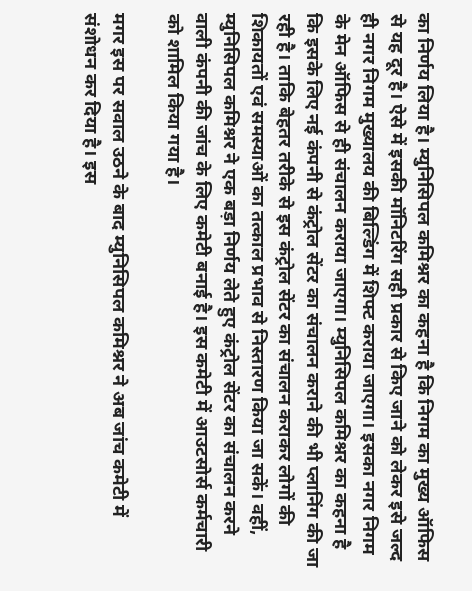का निर्णय लिया है। म्युनिसिपल कमिश्नर का कहना है कि निगम का मुख्य ऑफिस से यह दूर है। ऐसे में इसकी मॉनिटरिंग सही प्रकार से किए जाने को लेकर इसे जल्द ही नगर निगम मुख्यालय की बिल्डिंग में शिफ्ट कराया जाएगा। इसका नगर निगम के मेन ऑफिस से ही संचालन कराया जाएगा। म्युनिसिपल कमिश्नर का कहना है कि इसके लिए नई कंपनी से कंट्रोल सेंटर का संचालन कराने की भी प्लानिंग की जा रही है। ताकि बेहतर तरीके से इस कंट्रोल सेंटर का संचालन कराकर लोगों की शिकायतों एवं समस्याओं का तत्काल प्रभाव से निस्तारण किया जा सकें। वहीं, म्युनिसिपल कमिश्नर ने एक बड़ा निर्णय लेते हुए कंट्रोल सेंटर का संचालन करने वाली कंपनी की जांच के लिए कमेटी बनाई है। इस कमेटी में आउटसोर्स कर्मचारी को शामिल किया गया है।

मगर इस पर सवाल उठने के बाद म्युनिसिपल कमिश्नर ने अब जांच कमेटी में संशोधन कर दिया है। इस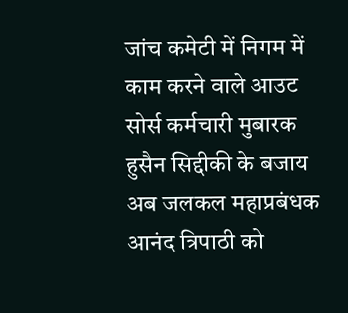जांच कमेटी में निगम में काम करने वाले आउट सोर्स कर्मचारी मुबारक हुसैन सिद्दीकी के बजाय अब जलकल महाप्रबंधक आनंद त्रिपाठी को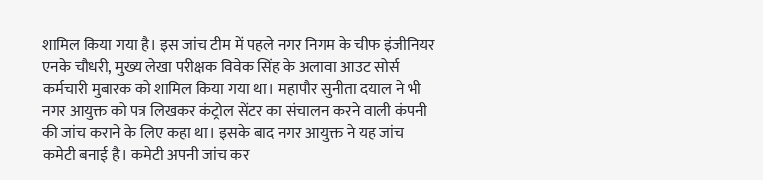शामिल किया गया है। इस जांच टीम में पहले नगर निगम के चीफ इंजीनियर एनके चौधरी, मुख्य लेखा परीक्षक विवेक सिंह के अलावा आउट सोर्स कर्मचारी मुबारक को शामिल किया गया था। महापौर सुनीता दयाल ने भी नगर आयुक्त को पत्र लिखकर कंट्रोल सेंटर का संचालन करने वाली कंपनी की जांच कराने के लिए कहा था। इसके बाद नगर आयुक्त ने यह जांच कमेटी बनाई है। कमेटी अपनी जांच कर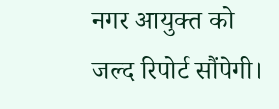नगर आयुक्त को जल्द रिपोर्ट सौंपेगी।